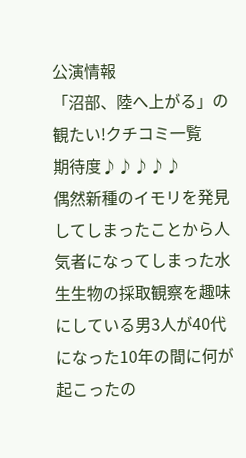公演情報
「沼部、陸へ上がる」の観たい!クチコミ一覧
期待度♪♪♪♪♪
偶然新種のイモリを発見してしまったことから人気者になってしまった水生生物の採取観察を趣味にしている男3人が40代になった10年の間に何が起こったの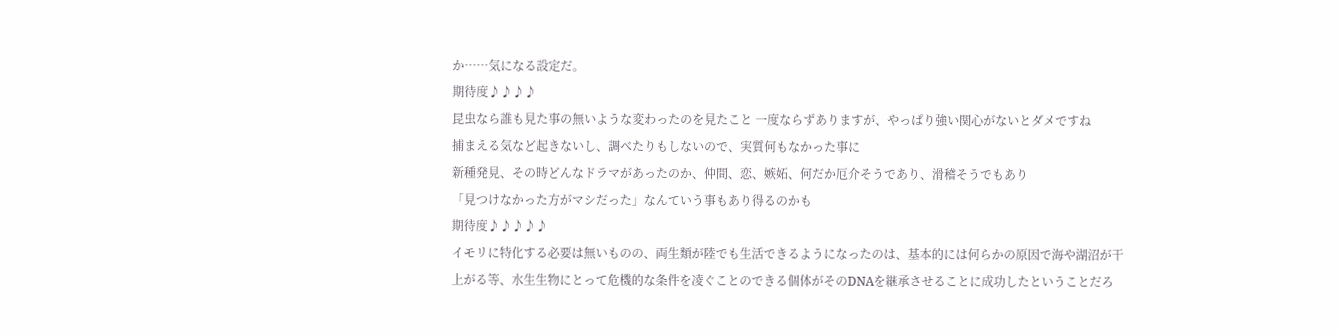か……気になる設定だ。
期待度♪♪♪♪
昆虫なら誰も見た事の無いような変わったのを見たこと 一度ならずありますが、やっぱり強い関心がないとダメですね
捕まえる気など起きないし、調べたりもしないので、実質何もなかった事に
新種発見、その時どんなドラマがあったのか、仲間、恋、嫉妬、何だか厄介そうであり、滑稽そうでもあり
「見つけなかった方がマシだった」なんていう事もあり得るのかも
期待度♪♪♪♪♪
イモリに特化する必要は無いものの、両生類が陸でも生活できるようになったのは、基本的には何らかの原因で海や湖沼が干上がる等、水生生物にとって危機的な条件を凌ぐことのできる個体がそのDNAを継承させることに成功したということだろ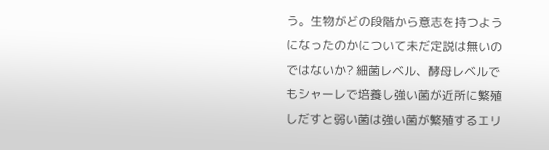う。生物がどの段階から意志を持つようになったのかについて未だ定説は無いのではないか? 細菌レベル、酵母レベルでもシャーレで培養し強い菌が近所に繁殖しだすと弱い菌は強い菌が繁殖するエリ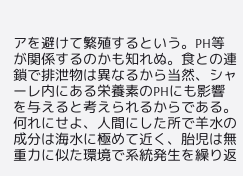アを避けて繁殖するという。PH等が関係するのかも知れぬ。食との連鎖で排泄物は異なるから当然、シャーレ内にある栄養素のPHにも影響を与えると考えられるからである。何れにせよ、人間にした所で羊水の成分は海水に極めて近く、胎児は無重力に似た環境で系統発生を繰り返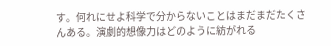す。何れにせよ科学で分からないことはまだまだたくさんある。演劇的想像力はどのように紡がれる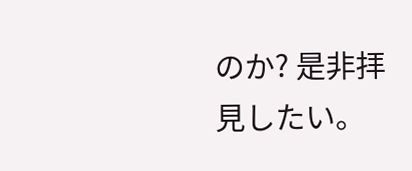のか? 是非拝見したい。